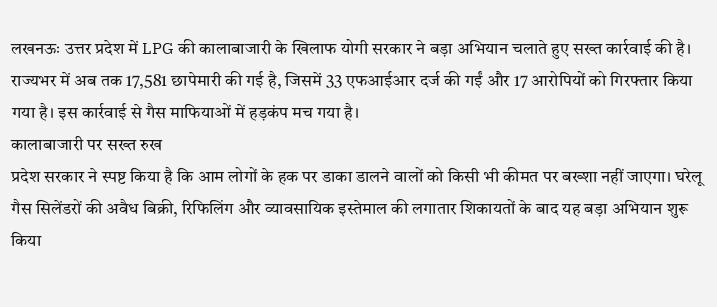लखनऊः उत्तर प्रदेश में LPG की कालाबाजारी के खिलाफ योगी सरकार ने बड़ा अभियान चलाते हुए सख्त कार्रवाई की है। राज्यभर में अब तक 17,581 छापेमारी की गई है, जिसमें 33 एफआईआर दर्ज की गईं और 17 आरोपियों को गिरफ्तार किया गया है। इस कार्रवाई से गैस माफियाओं में हड़कंप मच गया है।
कालाबाजारी पर सख्त रुख
प्रदेश सरकार ने स्पष्ट किया है कि आम लोगों के हक पर डाका डालने वालों को किसी भी कीमत पर बख्शा नहीं जाएगा। घरेलू गैस सिलेंडरों की अवैध बिक्री, रिफिलिंग और व्यावसायिक इस्तेमाल की लगातार शिकायतों के बाद यह बड़ा अभियान शुरू किया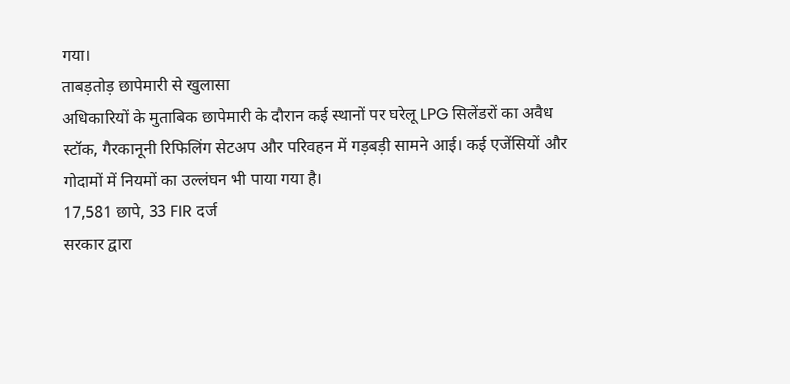गया।
ताबड़तोड़ छापेमारी से खुलासा
अधिकारियों के मुताबिक छापेमारी के दौरान कई स्थानों पर घरेलू LPG सिलेंडरों का अवैध स्टॉक, गैरकानूनी रिफिलिंग सेटअप और परिवहन में गड़बड़ी सामने आई। कई एजेंसियों और गोदामों में नियमों का उल्लंघन भी पाया गया है।
17,581 छापे, 33 FIR दर्ज
सरकार द्वारा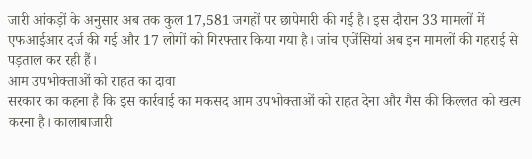जारी आंकड़ों के अनुसार अब तक कुल 17,581 जगहों पर छापेमारी की गई है। इस दौरान 33 मामलों में एफआईआर दर्ज की गई और 17 लोगों को गिरफ्तार किया गया है। जांच एजेंसियां अब इन मामलों की गहराई से पड़ताल कर रही हैं।
आम उपभोक्ताओं को राहत का दावा
सरकार का कहना है कि इस कार्रवाई का मकसद आम उपभोक्ताओं को राहत देना और गैस की किल्लत को खत्म करना है। कालाबाजारी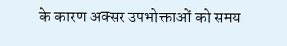के कारण अक्सर उपभोक्ताओं को समय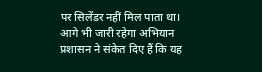पर सिलेंडर नहीं मिल पाता था।
आगे भी जारी रहेगा अभियान
प्रशासन ने संकेत दिए हैं कि यह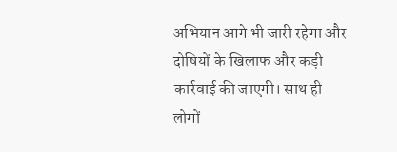अभियान आगे भी जारी रहेगा और दोषियों के खिलाफ और कड़ी कार्रवाई की जाएगी। साथ ही लोगों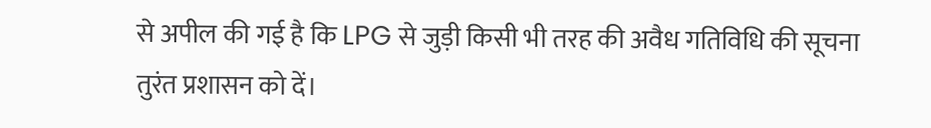से अपील की गई है कि LPG से जुड़ी किसी भी तरह की अवैध गतिविधि की सूचना तुरंत प्रशासन को दें।